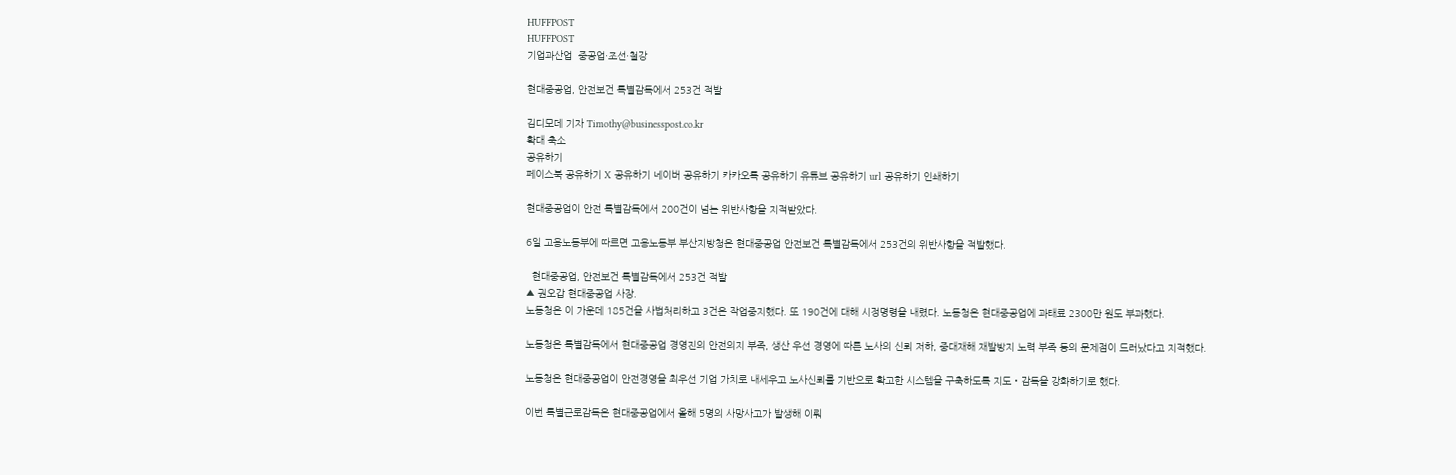HUFFPOST
HUFFPOST
기업과산업  중공업·조선·철강

현대중공업, 안전보건 특별감독에서 253건 적발

김디모데 기자 Timothy@businesspost.co.kr
확대 축소
공유하기
페이스북 공유하기 X 공유하기 네이버 공유하기 카카오톡 공유하기 유튜브 공유하기 url 공유하기 인쇄하기

현대중공업이 안전 특별감독에서 200건이 넘는 위반사항을 지적받았다.

6일 고용노동부에 따르면 고용노동부 부산지방청은 현대중공업 안전보건 특별감독에서 253건의 위반사항을 적발했다.

  현대중공업, 안전보건 특별감독에서 253건 적발
▲ 권오갑 현대중공업 사장.
노동청은 이 가운데 185건을 사법처리하고 3건은 작업중지했다. 또 190건에 대해 시정명령을 내렸다. 노동청은 현대중공업에 과태료 2300만 원도 부과했다.

노동청은 특별감독에서 현대중공업 경영진의 안전의지 부족, 생산 우선 경영에 따른 노사의 신뢰 저하, 중대재해 재발방지 노력 부족 등의 문제점이 드러났다고 지적했다.

노동청은 현대중공업이 안전경영을 최우선 기업 가치로 내세우고 노사신뢰를 기반으로 확고한 시스템을 구축하도록 지도‧감독을 강화하기로 했다.

이번 특별근로감독은 현대중공업에서 올해 5명의 사망사고가 발생해 이뤄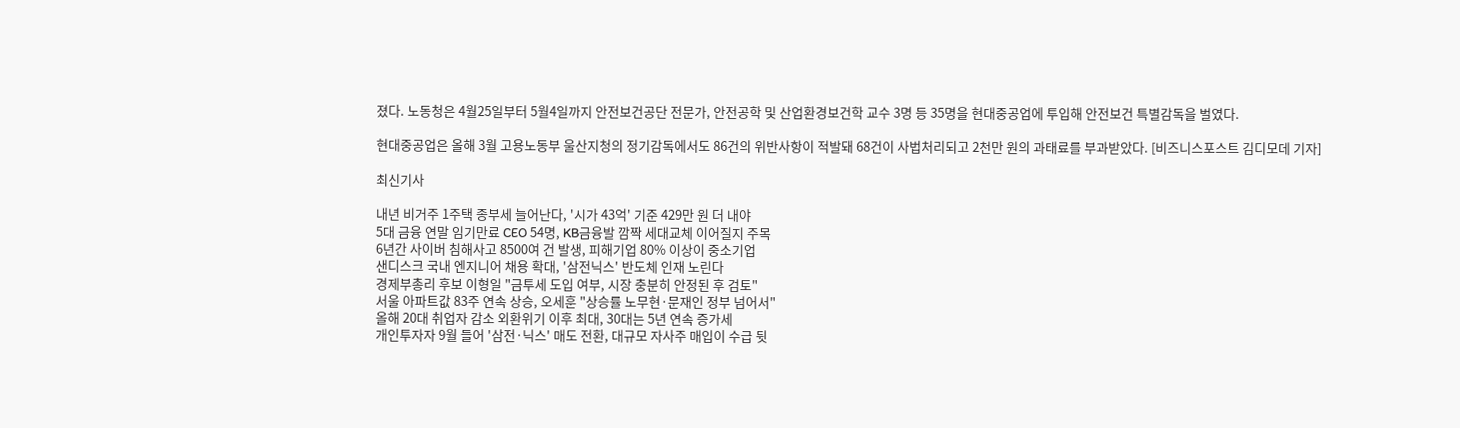졌다. 노동청은 4월25일부터 5월4일까지 안전보건공단 전문가, 안전공학 및 산업환경보건학 교수 3명 등 35명을 현대중공업에 투입해 안전보건 특별감독을 벌였다.

현대중공업은 올해 3월 고용노동부 울산지청의 정기감독에서도 86건의 위반사항이 적발돼 68건이 사법처리되고 2천만 원의 과태료를 부과받았다. [비즈니스포스트 김디모데 기자]

최신기사

내년 비거주 1주택 종부세 늘어난다, '시가 43억' 기준 429만 원 더 내야
5대 금융 연말 임기만료 CEO 54명, KB금융발 깜짝 세대교체 이어질지 주목
6년간 사이버 침해사고 8500여 건 발생, 피해기업 80% 이상이 중소기업
샌디스크 국내 엔지니어 채용 확대, '삼전닉스' 반도체 인재 노린다
경제부총리 후보 이형일 "금투세 도입 여부, 시장 충분히 안정된 후 검토"
서울 아파트값 83주 연속 상승, 오세훈 "상승률 노무현·문재인 정부 넘어서"
올해 20대 취업자 감소 외환위기 이후 최대, 30대는 5년 연속 증가세
개인투자자 9월 들어 '삼전·닉스' 매도 전환, 대규모 자사주 매입이 수급 뒷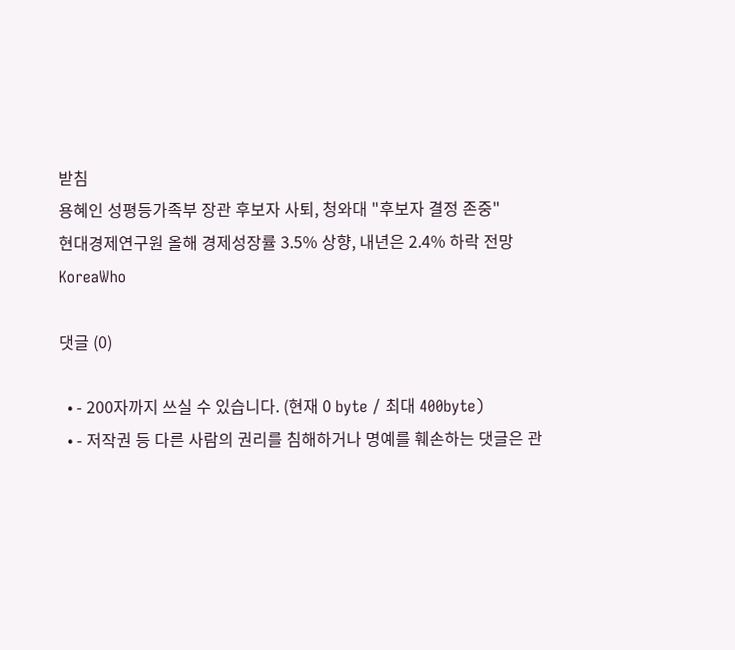받침
용혜인 성평등가족부 장관 후보자 사퇴, 청와대 "후보자 결정 존중"
현대경제연구원 올해 경제성장률 3.5% 상향, 내년은 2.4% 하락 전망
KoreaWho

댓글 (0)

  • - 200자까지 쓰실 수 있습니다. (현재 0 byte / 최대 400byte)
  • - 저작권 등 다른 사람의 권리를 침해하거나 명예를 훼손하는 댓글은 관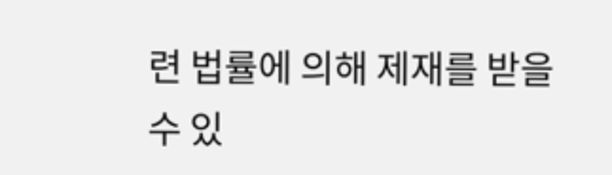련 법률에 의해 제재를 받을 수 있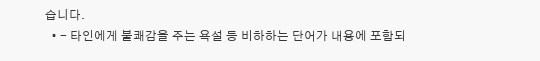습니다.
  • - 타인에게 불쾌감을 주는 욕설 등 비하하는 단어가 내용에 포함되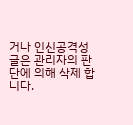거나 인신공격성 글은 관리자의 판단에 의해 삭제 합니다.